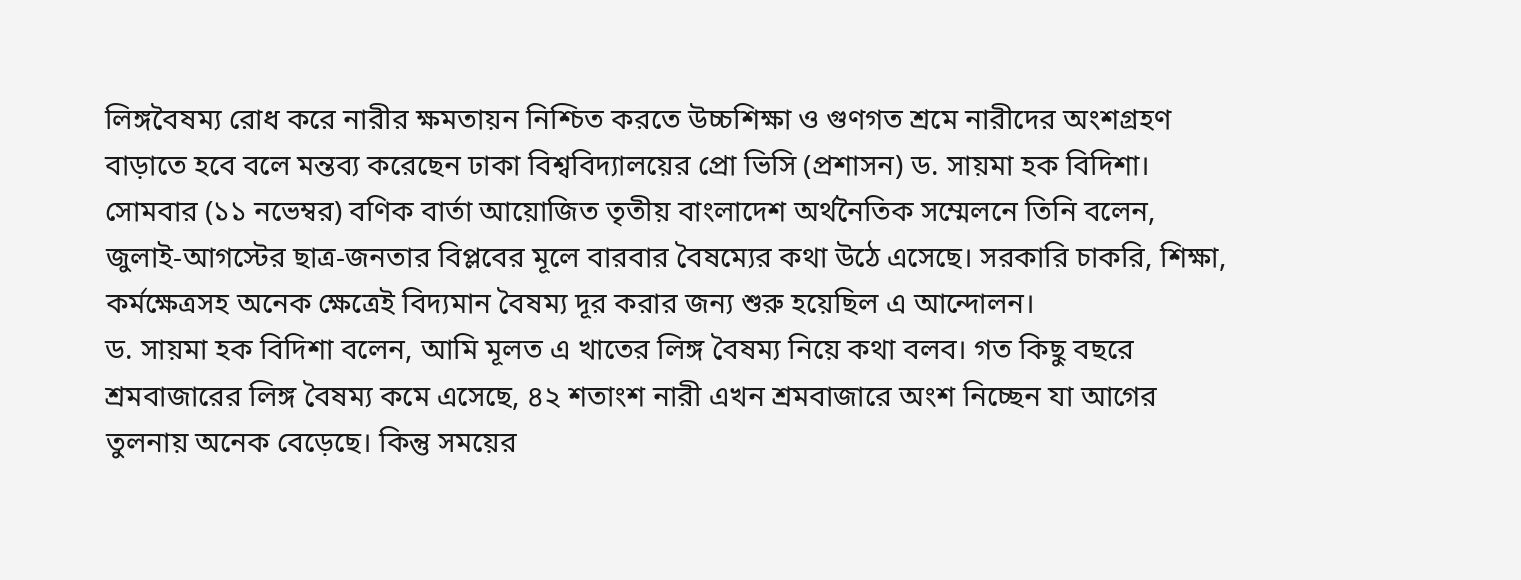লিঙ্গবৈষম্য রোধ করে নারীর ক্ষমতায়ন নিশ্চিত করতে উচ্চশিক্ষা ও গুণগত শ্রমে নারীদের অংশগ্রহণ বাড়াতে হবে বলে মন্তব্য করেছেন ঢাকা বিশ্ববিদ্যালয়ের প্রো ভিসি (প্রশাসন) ড. সায়মা হক বিদিশা।
সোমবার (১১ নভেম্বর) বণিক বার্তা আয়োজিত তৃতীয় বাংলাদেশ অর্থনৈতিক সম্মেলনে তিনি বলেন, জুলাই-আগস্টের ছাত্র-জনতার বিপ্লবের মূলে বারবার বৈষম্যের কথা উঠে এসেছে। সরকারি চাকরি, শিক্ষা, কর্মক্ষেত্রসহ অনেক ক্ষেত্রেই বিদ্যমান বৈষম্য দূর করার জন্য শুরু হয়েছিল এ আন্দোলন।
ড. সায়মা হক বিদিশা বলেন, আমি মূলত এ খাতের লিঙ্গ বৈষম্য নিয়ে কথা বলব। গত কিছু বছরে শ্রমবাজারের লিঙ্গ বৈষম্য কমে এসেছে, ৪২ শতাংশ নারী এখন শ্রমবাজারে অংশ নিচ্ছেন যা আগের তুলনায় অনেক বেড়েছে। কিন্তু সময়ের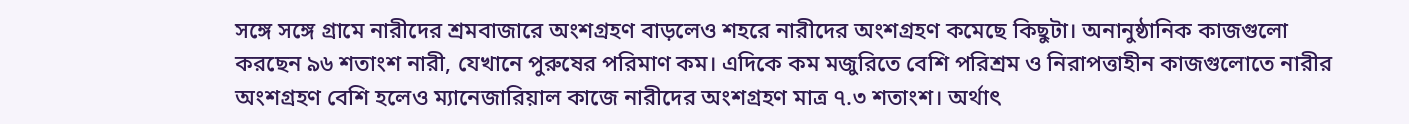সঙ্গে সঙ্গে গ্রামে নারীদের শ্রমবাজারে অংশগ্রহণ বাড়লেও শহরে নারীদের অংশগ্রহণ কমেছে কিছুটা। অনানুষ্ঠানিক কাজগুলো করছেন ৯৬ শতাংশ নারী, যেখানে পুরুষের পরিমাণ কম। এদিকে কম মজুরিতে বেশি পরিশ্রম ও নিরাপত্তাহীন কাজগুলোতে নারীর অংশগ্রহণ বেশি হলেও ম্যানেজারিয়াল কাজে নারীদের অংশগ্রহণ মাত্র ৭.৩ শতাংশ। অর্থাৎ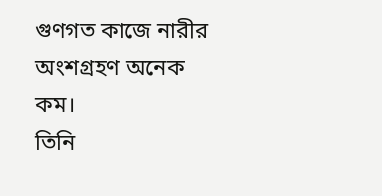গুণগত কাজে নারীর অংশগ্রহণ অনেক কম।
তিনি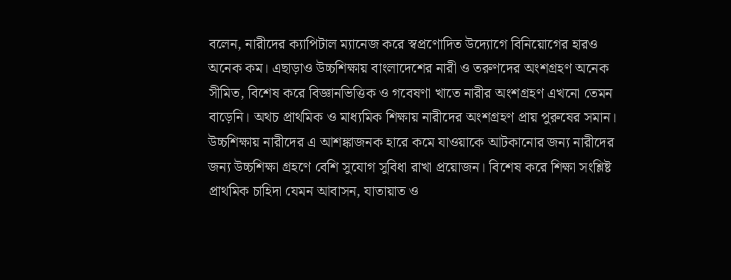বলেন, নারীদের ক্যাপিটাল ম্যানেজ করে স্বপ্রণোদিত উদ্যোগে বিনিয়োগের হারও অনেক কম। এছাড়াও উচ্চশিক্ষায় বাংলাদেশের নারী ও তরুণদের অংশগ্রহণ অনেক সীমিত, বিশেষ করে বিজ্ঞানভিত্তিক ও গবেষণা খাতে নারীর অংশগ্রহণ এখনো তেমন বাড়েনি। অথচ প্রাথমিক ও মাধ্যমিক শিক্ষায় নারীদের অংশগ্রহণ প্রায় পুরুষের সমান। উচ্চশিক্ষায় নারীদের এ আশঙ্কাজনক হারে কমে যাওয়াকে আটকানোর জন্য নারীদের জন্য উচ্চশিক্ষা গ্রহণে বেশি সুযোগ সুবিধা রাখা প্রয়োজন। বিশেষ করে শিক্ষা সংশ্লিষ্ট প্রাথমিক চাহিদা যেমন আবাসন, যাতায়াত ও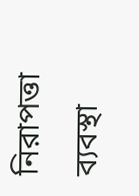নিরাপত্তা ব্যবস্থা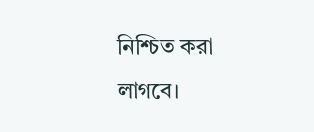নিশ্চিত করা লাগবে।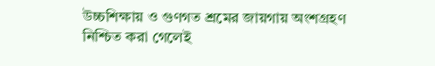উচ্চশিক্ষায় ও গুণগত শ্রমের জায়গায় অংশগ্রহণ নিশ্চিত করা গেলেই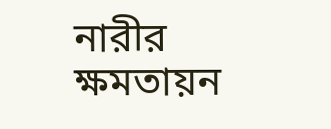নারীর ক্ষমতায়ন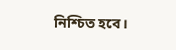নিশ্চিত হবে।